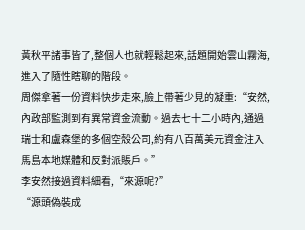黃秋平諸事皆了,整個人也就輕鬆起來,話題開始雲山霧海,進入了隨性瞎聊的階段。
周傑拿著一份資料快步走來,臉上帶著少見的凝重:“安然,內政部監測到有異常資金流動。過去七十二小時內,通過瑞士和盧森堡的多個空殼公司,約有八百萬美元資金注入馬島本地媒體和反對派賬戶。”
李安然接過資料細看,“來源呢?”
“源頭偽裝成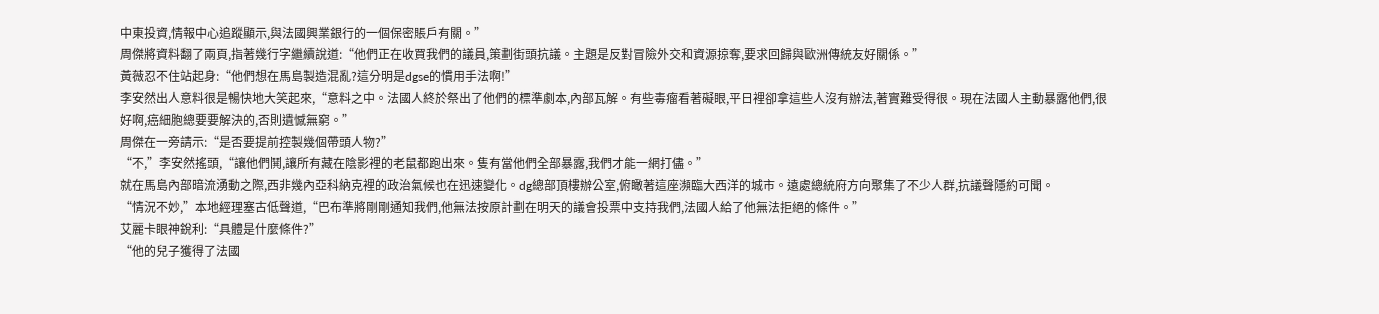中東投資,情報中心追蹤顯示,與法國興業銀行的一個保密賬戶有關。”
周傑將資料翻了兩頁,指著幾行字繼續說道:“他們正在收買我們的議員,策劃街頭抗議。主題是反對冒險外交和資源掠奪,要求回歸與歐洲傳統友好關係。”
黃薇忍不住站起身:“他們想在馬島製造混亂?這分明是dgse的慣用手法啊!”
李安然出人意料很是暢快地大笑起來,“意料之中。法國人終於祭出了他們的標準劇本,內部瓦解。有些毒瘤看著礙眼,平日裡卻拿這些人沒有辦法,著實難受得很。現在法國人主動暴露他們,很好啊,癌細胞總要要解決的,否則遺憾無窮。”
周傑在一旁請示:“是否要提前控製幾個帶頭人物?”
“不,”李安然搖頭,“讓他們鬨,讓所有藏在陰影裡的老鼠都跑出來。隻有當他們全部暴露,我們才能一網打儘。”
就在馬島內部暗流湧動之際,西非幾內亞科納克裡的政治氣候也在迅速變化。dg總部頂樓辦公室,俯瞰著這座瀕臨大西洋的城市。遠處總統府方向聚集了不少人群,抗議聲隱約可聞。
“情況不妙,”本地經理塞古低聲道,“巴布準將剛剛通知我們,他無法按原計劃在明天的議會投票中支持我們,法國人給了他無法拒絕的條件。”
艾麗卡眼神銳利:“具體是什麼條件?”
“他的兒子獲得了法國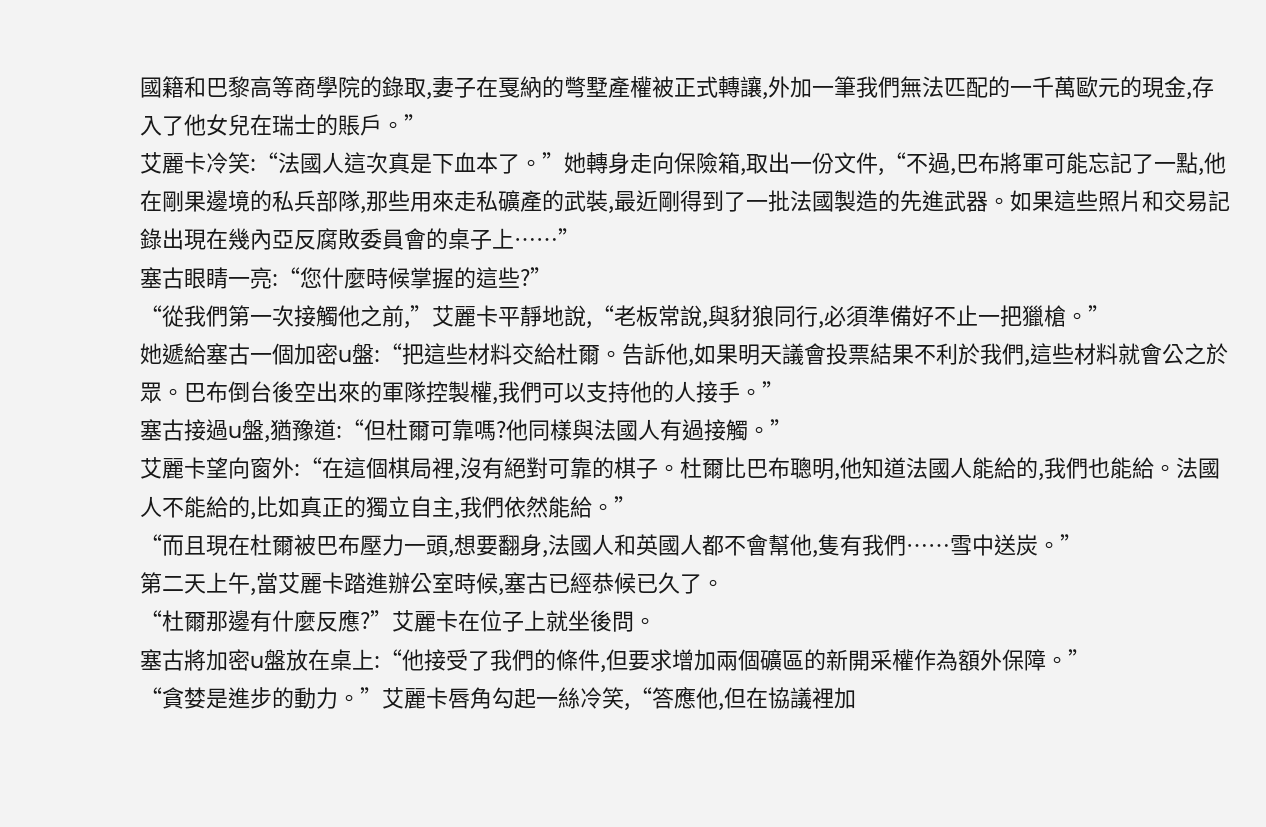國籍和巴黎高等商學院的錄取,妻子在戛納的彆墅產權被正式轉讓,外加一筆我們無法匹配的一千萬歐元的現金,存入了他女兒在瑞士的賬戶。”
艾麗卡冷笑:“法國人這次真是下血本了。”她轉身走向保險箱,取出一份文件,“不過,巴布將軍可能忘記了一點,他在剛果邊境的私兵部隊,那些用來走私礦產的武裝,最近剛得到了一批法國製造的先進武器。如果這些照片和交易記錄出現在幾內亞反腐敗委員會的桌子上……”
塞古眼睛一亮:“您什麼時候掌握的這些?”
“從我們第一次接觸他之前,”艾麗卡平靜地說,“老板常說,與豺狼同行,必須準備好不止一把獵槍。”
她遞給塞古一個加密u盤:“把這些材料交給杜爾。告訴他,如果明天議會投票結果不利於我們,這些材料就會公之於眾。巴布倒台後空出來的軍隊控製權,我們可以支持他的人接手。”
塞古接過u盤,猶豫道:“但杜爾可靠嗎?他同樣與法國人有過接觸。”
艾麗卡望向窗外:“在這個棋局裡,沒有絕對可靠的棋子。杜爾比巴布聰明,他知道法國人能給的,我們也能給。法國人不能給的,比如真正的獨立自主,我們依然能給。”
“而且現在杜爾被巴布壓力一頭,想要翻身,法國人和英國人都不會幫他,隻有我們……雪中送炭。”
第二天上午,當艾麗卡踏進辦公室時候,塞古已經恭候已久了。
“杜爾那邊有什麼反應?”艾麗卡在位子上就坐後問。
塞古將加密u盤放在桌上:“他接受了我們的條件,但要求增加兩個礦區的新開采權作為額外保障。”
“貪婪是進步的動力。”艾麗卡唇角勾起一絲冷笑,“答應他,但在協議裡加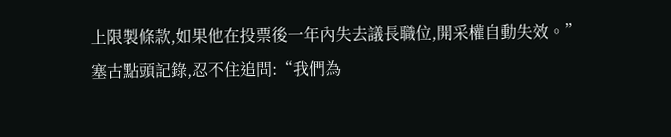上限製條款,如果他在投票後一年內失去議長職位,開采權自動失效。”
塞古點頭記錄,忍不住追問:“我們為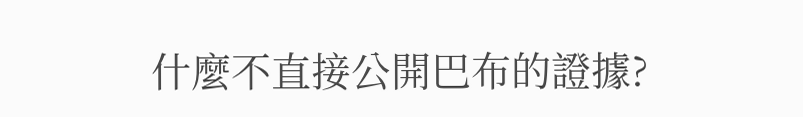什麼不直接公開巴布的證據?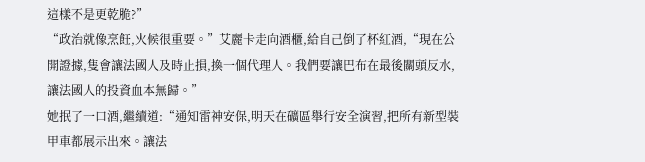這樣不是更乾脆?”
“政治就像烹飪,火候很重要。”艾麗卡走向酒櫃,給自己倒了杯紅酒,“現在公開證據,隻會讓法國人及時止損,換一個代理人。我們要讓巴布在最後關頭反水,讓法國人的投資血本無歸。”
她抿了一口酒,繼續道:“通知雷神安保,明天在礦區舉行安全演習,把所有新型裝甲車都展示出來。讓法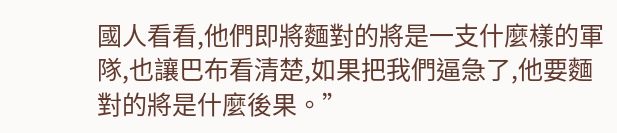國人看看,他們即將麵對的將是一支什麼樣的軍隊,也讓巴布看清楚,如果把我們逼急了,他要麵對的將是什麼後果。”